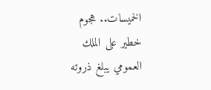الخميسات.. هجوم خطير على الملك العمومي يبلغ ذروته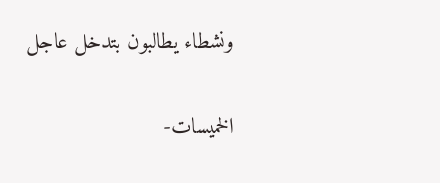ونشطاء يطالبون بتدخل عاجل

الخميسات-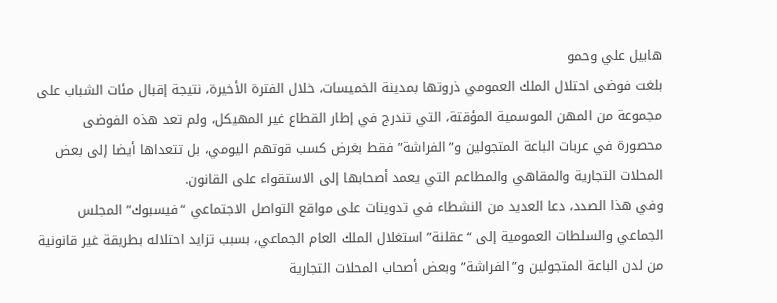هابيل علي وحمو
بلغت فوضى احتلال الملك العمومي ذروتها بمدينة الخميسات، خلال الفترة الأخيرة، نتيجة إقبال مئات الشباب على مجموعة من المهن الموسمية المؤقتة، التي تندرج في إطار القطاع غير المهيكل، ولم تعد هذه الفوضى محصورة في عربات الباعة المتجولين و”الفراشة” فقط بغرض كسب قوتهم اليومي، بل تتعداها أيضا إلى بعض المحلات التجارية والمقاهي والمطاعم التي يعمد أصحابها إلى الاستقواء على القانون.
وفي هذا الصدد، دعا العديد من النشطاء في تدوينات على مواقع التواصل الاجتماعي “فيسبوك” المجلس الجماعي والسلطات العمومية إلى “عقلنة” استغلال الملك العام الجماعي، بسبب تزايد احتلاله بطريقة غير قانونية من لدن الباعة المتجولين و”الفراشة” وبعض أصحاب المحلات التجارية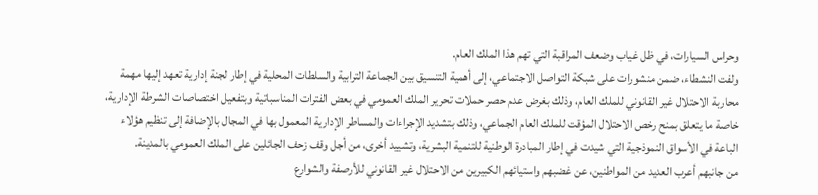وحراس السيارات، في ظل غياب وضعف المراقبة التي تهم هذا الملك العام.
ولفت النشطاء، ضمن منشورات على شبكة التواصل الاجتماعي، إلى أهمية التنسيق بين الجماعة الترابية والسلطات المحلية في إطار لجنة إدارية تعهد إليها مهمة محاربة الاحتلال غير القانوني للملك العام، وذلك بغرض عدم حصر حملات تحرير الملك العمومي في بعض الفترات المناسباتية وبتفعيل اختصاصات الشرطة الإدارية، خاصة ما يتعلق بمنح رخص الاحتلال المؤقت للملك العام الجماعي، وذلك بتشديد الإجراءات والمساطر الإدارية المعمول بها في المجال بالإضافة إلى تنظيم هؤلاء الباعة في الأسواق النموذجية التي شيدت في إطار المبادرة الوطنية للتنمية البشرية، وتشييد أخرى، من أجل وقف زحف الجائلين على الملك العمومي بالمدينة.
من جانبهم أعرب العديد من المواطنين، عن غضبهم واستيائهم الكبيرين من الاحتلال غير القانوني للأرصفة والشوارع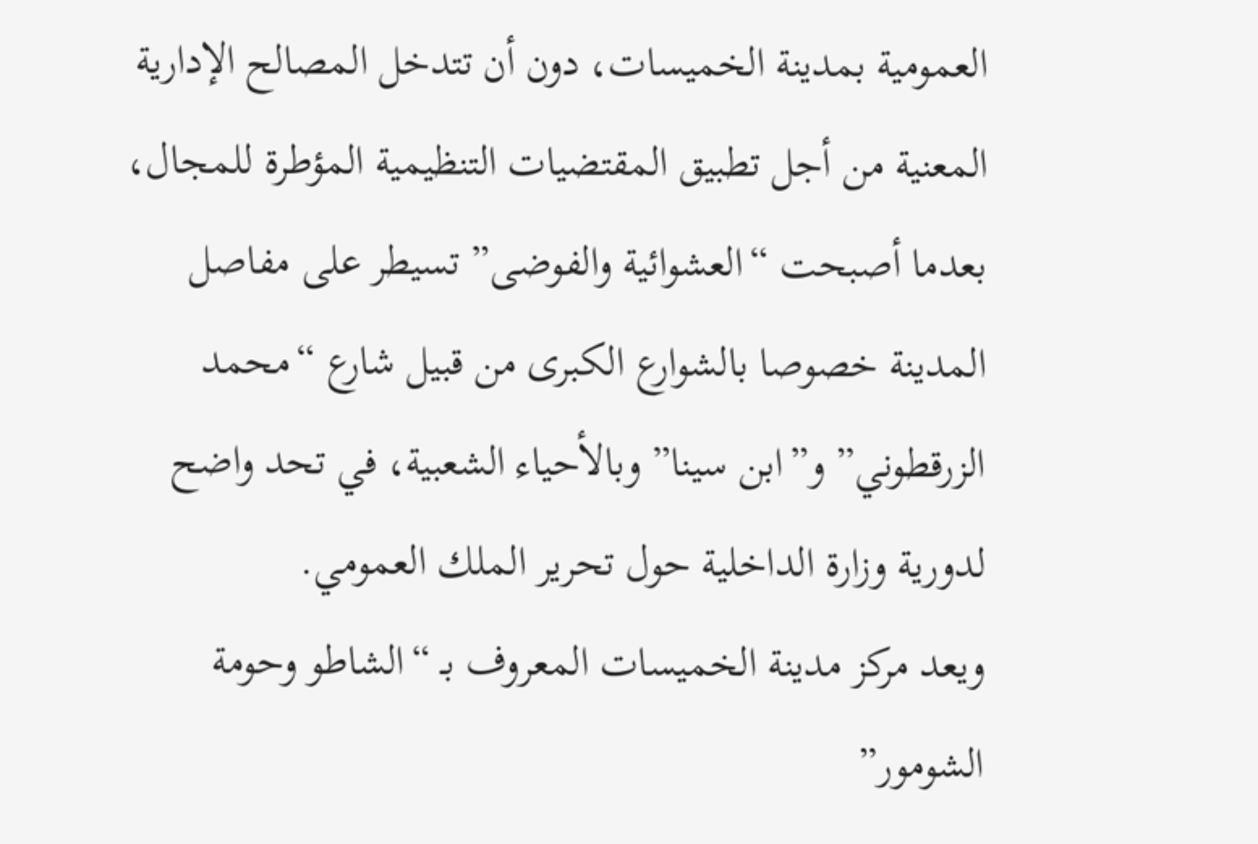العمومية بمدينة الخميسات، دون أن تتدخل المصالح الإدارية المعنية من أجل تطبيق المقتضيات التنظيمية المؤطرة للمجال، بعدما أصبحت “العشوائية والفوضى” تسيطر على مفاصل المدينة خصوصا بالشوارع الكبرى من قبيل شارع “محمد الزرقطوني” و”ابن سينا” وبالأحياء الشعبية، في تحد واضح لدورية وزارة الداخلية حول تحرير الملك العمومي.
ويعد مركز مدينة الخميسات المعروف بـ “الشاطو وحومة الشومور”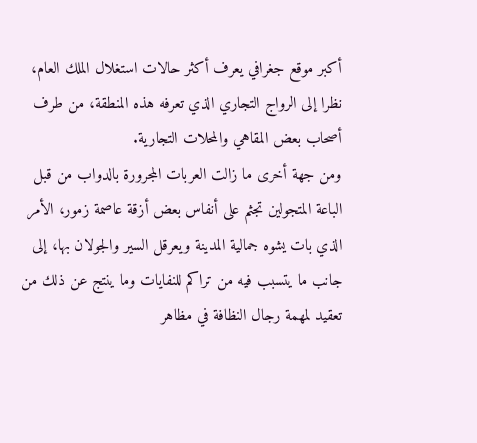أكبر موقع جغرافي يعرف أكثر حالات استغلال الملك العام، نظرا إلى الرواج التجاري الذي تعرفه هذه المنطقة، من طرف أصحاب بعض المقاهي والمحلات التجارية.
ومن جهة أخرى ما زالت العربات المجرورة بالدواب من قبل الباعة المتجولين تجثم على أنفاس بعض أزقة عاصمة زمور، الأمر الذي بات يشوه جمالية المدينة ويعرقل السير والجولان بها، إلى جانب ما يتسبب فيه من تراكم للنفايات وما ينتج عن ذلك من تعقيد لمهمة رجال النظافة في مظاهر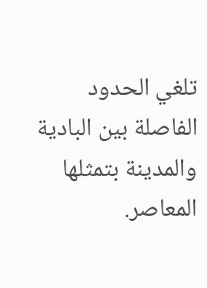تلغي الحدود الفاصلة بين البادية والمدينة بتمثلها المعاصر.